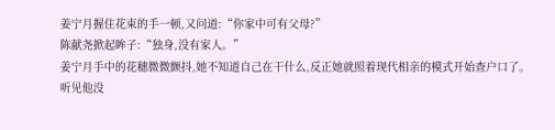姜宁月握住花束的手一顿,又问道:“你家中可有父母?”
陈献尧掀起眸子:“独身,没有家人。”
姜宁月手中的花穗微微颤抖,她不知道自己在干什么,反正她就照着现代相亲的模式开始查户口了。
听见他没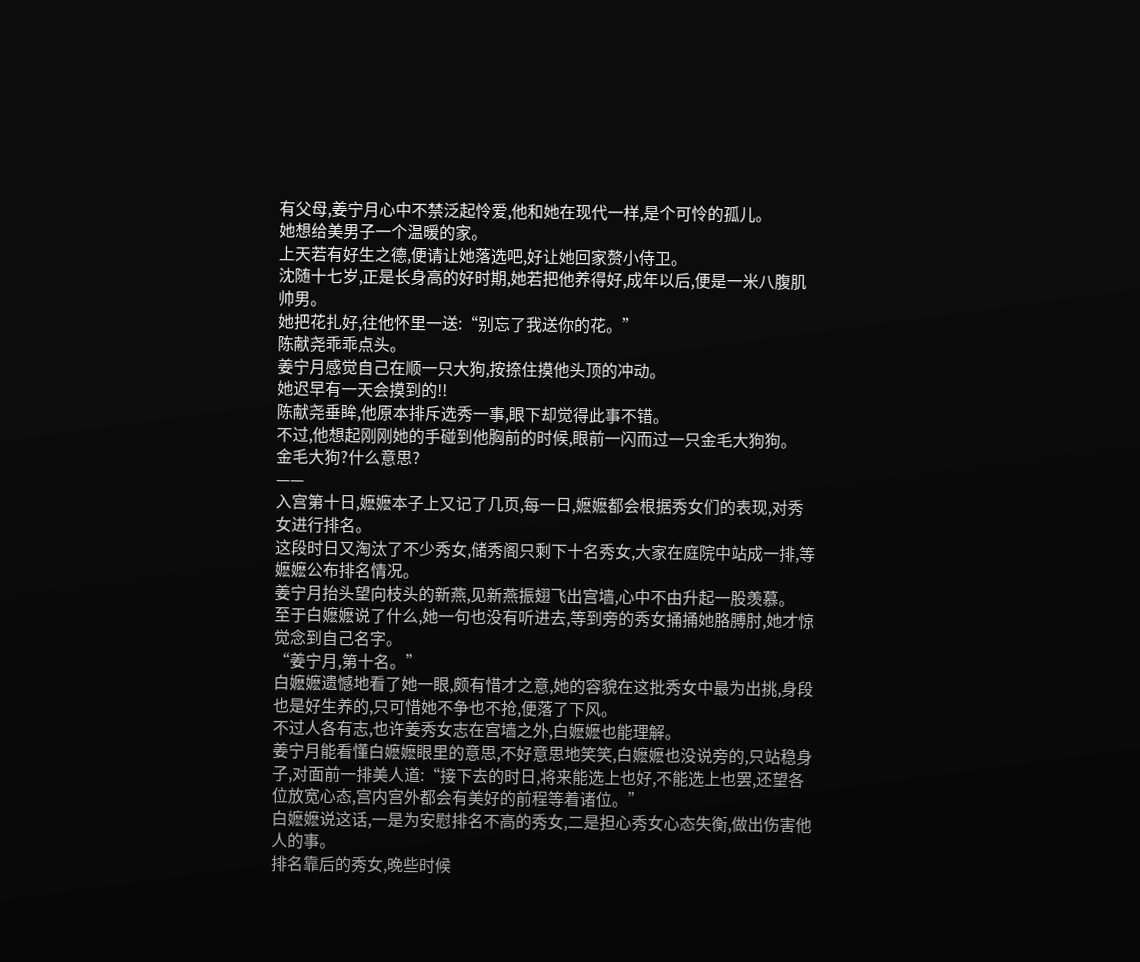有父母,姜宁月心中不禁泛起怜爱,他和她在现代一样,是个可怜的孤儿。
她想给美男子一个温暖的家。
上天若有好生之德,便请让她落选吧,好让她回家赘小侍卫。
沈随十七岁,正是长身高的好时期,她若把他养得好,成年以后,便是一米八腹肌帅男。
她把花扎好,往他怀里一送:“别忘了我送你的花。”
陈献尧乖乖点头。
姜宁月感觉自己在顺一只大狗,按捺住摸他头顶的冲动。
她迟早有一天会摸到的!!
陈献尧垂眸,他原本排斥选秀一事,眼下却觉得此事不错。
不过,他想起刚刚她的手碰到他胸前的时候,眼前一闪而过一只金毛大狗狗。
金毛大狗?什么意思?
——
入宫第十日,嬷嬷本子上又记了几页,每一日,嬷嬷都会根据秀女们的表现,对秀女进行排名。
这段时日又淘汰了不少秀女,储秀阁只剩下十名秀女,大家在庭院中站成一排,等嬷嬷公布排名情况。
姜宁月抬头望向枝头的新燕,见新燕振翅飞出宫墙,心中不由升起一股羡慕。
至于白嬷嬷说了什么,她一句也没有听进去,等到旁的秀女捅捅她胳膊肘,她才惊觉念到自己名字。
“姜宁月,第十名。”
白嬷嬷遗憾地看了她一眼,颇有惜才之意,她的容貌在这批秀女中最为出挑,身段也是好生养的,只可惜她不争也不抢,便落了下风。
不过人各有志,也许姜秀女志在宫墙之外,白嬷嬷也能理解。
姜宁月能看懂白嬷嬷眼里的意思,不好意思地笑笑,白嬷嬷也没说旁的,只站稳身子,对面前一排美人道:“接下去的时日,将来能选上也好,不能选上也罢,还望各位放宽心态,宫内宫外都会有美好的前程等着诸位。”
白嬷嬷说这话,一是为安慰排名不高的秀女,二是担心秀女心态失衡,做出伤害他人的事。
排名靠后的秀女,晚些时候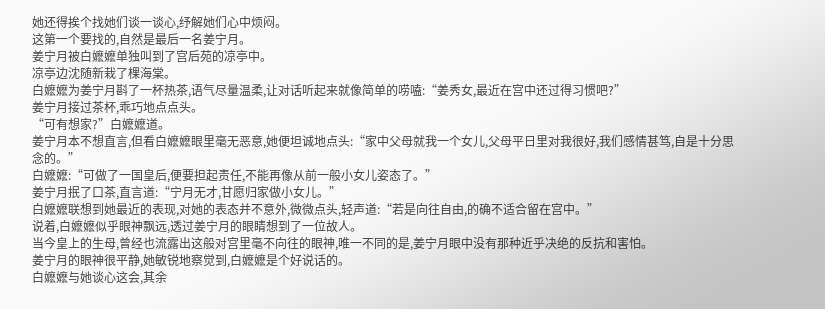她还得挨个找她们谈一谈心,纾解她们心中烦闷。
这第一个要找的,自然是最后一名姜宁月。
姜宁月被白嬷嬷单独叫到了宫后苑的凉亭中。
凉亭边沈随新栽了棵海棠。
白嬷嬷为姜宁月斟了一杯热茶,语气尽量温柔,让对话听起来就像简单的唠嗑:“姜秀女,最近在宫中还过得习惯吧?”
姜宁月接过茶杯,乖巧地点点头。
“可有想家?”白嬷嬷道。
姜宁月本不想直言,但看白嬷嬷眼里毫无恶意,她便坦诚地点头:“家中父母就我一个女儿,父母平日里对我很好,我们感情甚笃,自是十分思念的。”
白嬷嬷:“可做了一国皇后,便要担起责任,不能再像从前一般小女儿姿态了。”
姜宁月抿了口茶,直言道:“宁月无才,甘愿归家做小女儿。”
白嬷嬷联想到她最近的表现,对她的表态并不意外,微微点头,轻声道:“若是向往自由,的确不适合留在宫中。”
说着,白嬷嬷似乎眼神飘远,透过姜宁月的眼睛想到了一位故人。
当今皇上的生母,曾经也流露出这般对宫里毫不向往的眼神,唯一不同的是,姜宁月眼中没有那种近乎决绝的反抗和害怕。
姜宁月的眼神很平静,她敏锐地察觉到,白嬷嬷是个好说话的。
白嬷嬷与她谈心这会,其余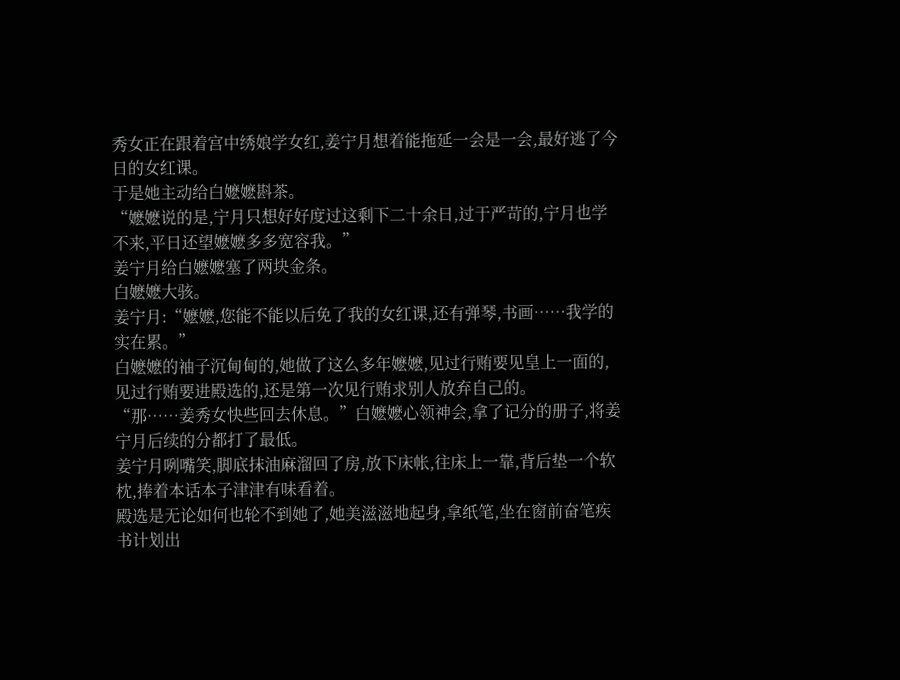秀女正在跟着宫中绣娘学女红,姜宁月想着能拖延一会是一会,最好逃了今日的女红课。
于是她主动给白嬷嬷斟茶。
“嬷嬷说的是,宁月只想好好度过这剩下二十余日,过于严苛的,宁月也学不来,平日还望嬷嬷多多宽容我。”
姜宁月给白嬷嬷塞了两块金条。
白嬷嬷大骇。
姜宁月:“嬷嬷,您能不能以后免了我的女红课,还有弹琴,书画……我学的实在累。”
白嬷嬷的袖子沉甸甸的,她做了这么多年嬷嬷,见过行贿要见皇上一面的,见过行贿要进殿选的,还是第一次见行贿求别人放弃自己的。
“那……姜秀女快些回去休息。”白嬷嬷心领神会,拿了记分的册子,将姜宁月后续的分都打了最低。
姜宁月咧嘴笑,脚底抹油麻溜回了房,放下床帐,往床上一靠,背后垫一个软枕,捧着本话本子津津有味看着。
殿选是无论如何也轮不到她了,她美滋滋地起身,拿纸笔,坐在窗前奋笔疾书计划出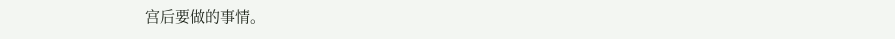宫后要做的事情。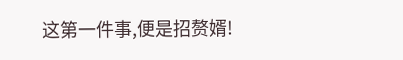这第一件事,便是招赘婿!